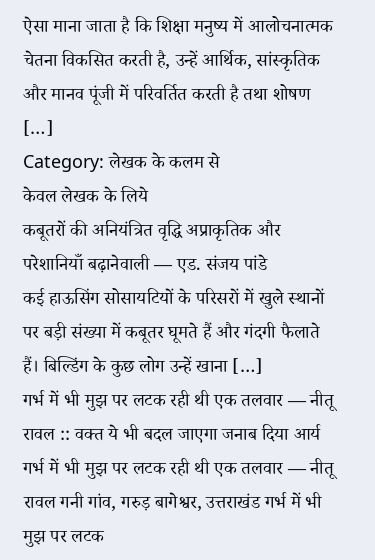ऐसा माना जाता है कि शिक्षा मनुष्य में आलोचनात्मक चेतना विकसित करती है, उन्हें आर्थिक, सांस्कृतिक और मानव पूंजी में परिवर्तित करती है तथा शोषण […]
Category: लेखक के कलम से
केवल लेखक के लिये
कबूतरों की अनियंत्रित वृद्धि अप्राकृतिक और परेशानियाँ बढ़ानेवाली — एड. संजय पांडे
कई हाऊसिंग सोसायटियों के परिसरों में खुले स्थानों पर बड़ी संख्या में कबूतर घूमते हैं और गंदगी फैलाते हैं। बिल्डिंग के कुछ लोग उन्हें खाना […]
गर्भ में भी मुझ पर लटक रही थी एक तलवार — नीतू रावल :: वक्त ये भी बदल जाएगा जनाब दिया आर्य
गर्भ में भी मुझ पर लटक रही थी एक तलवार — नीतू रावल गनी गांव, गरुड़ बागेश्वर, उत्तराखंड गर्भ में भी मुझ पर लटक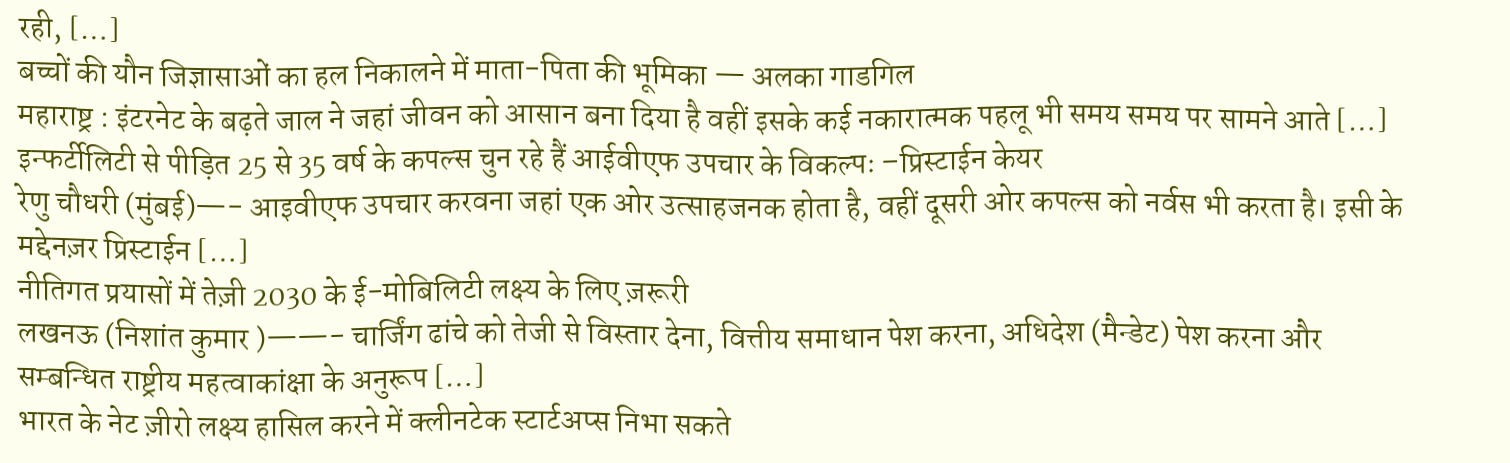रही, […]
बच्चों की यौन जिज्ञासाओं का हल निकालने में माता-पिता की भूमिका — अलका गाडगिल
महाराष्ट्र : इंटरनेट के बढ़ते जाल ने जहां जीवन को आसान बना दिया है वहीं इसके कई नकारात्मक पहलू भी समय समय पर सामने आते […]
इन्फर्टीलिटी से पीड़ित 25 से 35 वर्ष के कपल्स चुन रहे हैं आईवीएफ उपचार के विकल्पः –प्रिस्टाईन केयर
रेणु चौधरी (मुंबई)—- आइवीएफ उपचार करवना जहां एक ओर उत्साहजनक होता है, वहीं दूसरी ओर कपल्स को नर्वस भी करता है। इसी के मद्देनज़र प्रिस्टाईन […]
नीतिगत प्रयासों में तेज़ी 2030 के ई-मोबिलिटी लक्ष्य के लिए ज़रूरी
लखनऊ (निशांत कुमार )——- चार्जिंग ढांचे को तेजी से विस्तार देना, वित्तीय समाधान पेश करना, अधिदेश (मैन्डेट) पेश करना और सम्बन्धित राष्ट्रीय महत्वाकांक्षा के अनुरूप […]
भारत के नेट ज़ीरो लक्ष्य हासिल करने में क्लीनटेक स्टार्टअप्स निभा सकते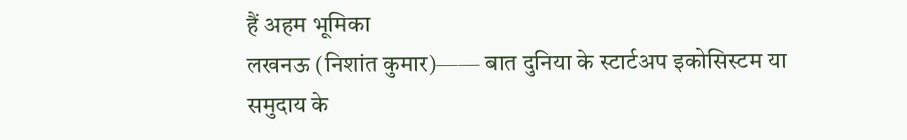हैं अहम भूमिका
लखनऊ (निशांत कुमार)—— बात दुनिया के स्टार्टअप इकोसिस्टम या समुदाय के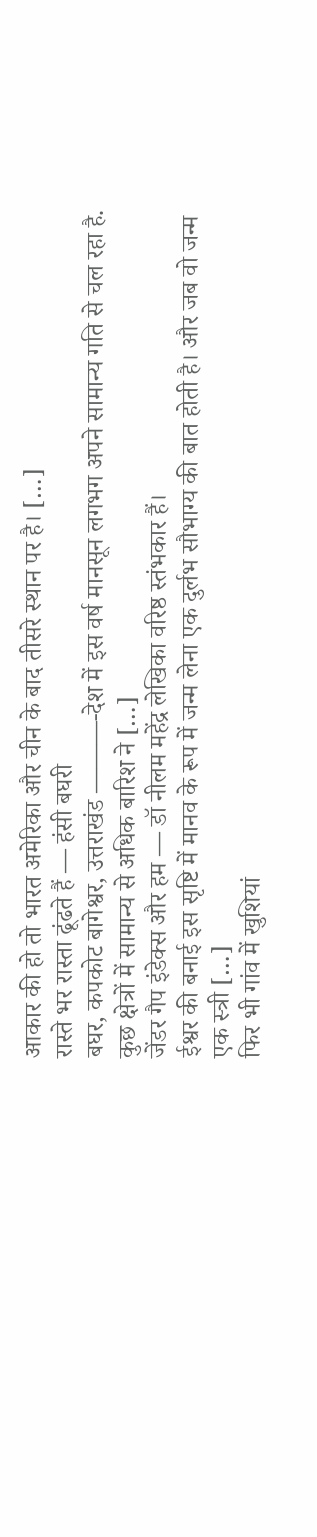आकार की हो तो भारत अमेरिका और चीन के बाद तीसरे स्थान पर है। […]
रास्ते भर रास्ता ढूंढते हैं — हंसी बघरी
बघर, कपकोट बागेश्वर, उत्तराखंड ———-देश में इस वर्ष मानसून लगभग अपने सामान्य गति से चल रहा है. कुछ क्षेत्रों में सामान्य से अधिक बारिश ने […]
जेंडर गैप इंडेक्स और हम — डॉ नीलम महेंद्र लेखिका वरिष्ठ स्तंभकार हैं।
ईश्वर की बनाई इस सृष्टि में मानव के रूप में जन्म लेना एक दुर्लभ सौभाग्य की बात होती है। और जब वो जन्म एक स्त्री […]
फिर भी गांव में खुशियां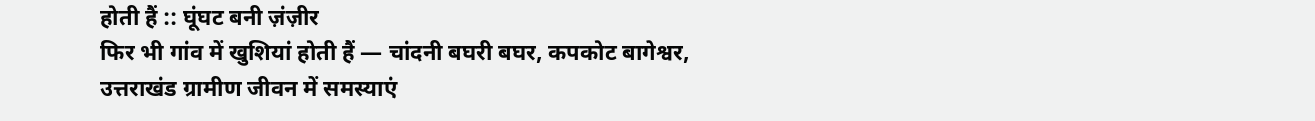होती हैं :: घूंघट बनी ज़ंज़ीर
फिर भी गांव में खुशियां होती हैं — चांदनी बघरी बघर, कपकोट बागेश्वर, उत्तराखंड ग्रामीण जीवन में समस्याएं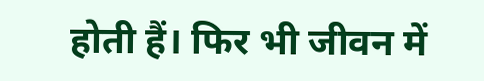होती हैं। फिर भी जीवन में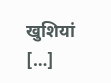खुशियां […]